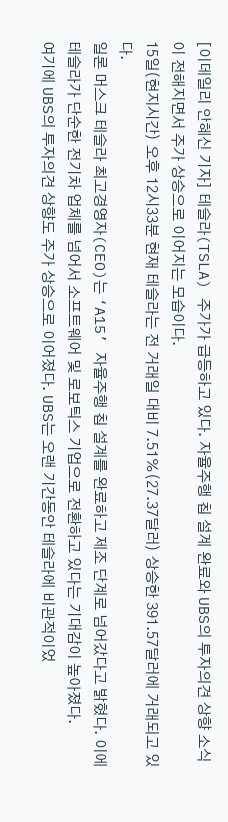[이데일리 안혜신 기자] 테슬라(TSLA) 주가가 급등하고 있다. 자율주행 칩 설계 완료와 UBS의 투자의견 상향 소식이 전해지면서 주가 상승으로 이어지는 모습이다.
15일(현지시간) 오후 12시33분 현재 테슬라는 전 거래일 대비 7.51%(27.37달러) 상승한 391.57달러에 거래되고 있다.
일론 머스크 테슬라 최고경영자(CEO)는 ‘A15’ 자율주행 칩 설계를 완료하고 제조 단계로 넘어갔다고 밝혔다. 이에 테슬라가 단순한 전기차 업체를 넘어서 소프트웨어 및 로보틱스 기업으로 전환하고 있다는 기대감이 높아졌다.
여기에 UBS의 투자의견 상향도 주가 상승으로 이어졌다. UBS는 오랜 기간동안 테슬라에 비관적이었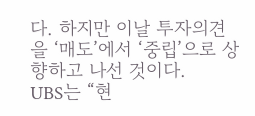다. 하지만 이날 투자의견을 ‘매도’에서 ‘중립’으로 상향하고 나선 것이다.
UBS는 “현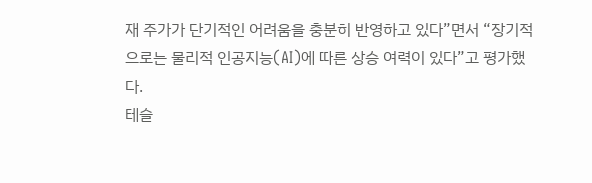재 주가가 단기적인 어려움을 충분히 반영하고 있다”면서 “장기적으로는 물리적 인공지능(AI)에 따른 상승 여력이 있다”고 평가했다.
테슬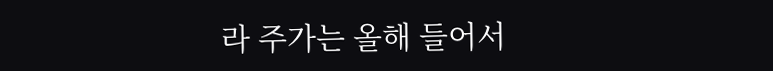라 주가는 올해 들어서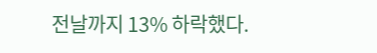전날까지 13% 하락했다.